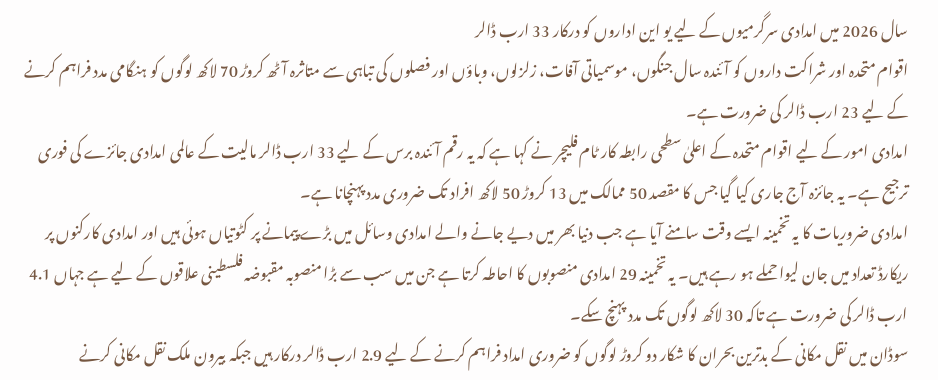سال 2026 میں امدادی سرگرمیوں کے لیے یو این اداروں کو درکار 33 ارب ڈالر
اقوام متحدہ اور شراکت داروں کو آئندہ سال جنگوں، موسمیاتی آفات، زلزلوں، وباؤں اور فصلوں کی تباہی سے متاثرہ آٹھ کروڑ 70 لاکھ لوگوں کو ہنگامی مدد فراہم کرنے کے لیے 23 ارب ڈالر کی ضرورت ہے۔
امدادی امور کے لیے اقوام متحدہ کے اعلیٰ سطحی رابطہ کار ٹام فلیچر نے کہا ہے کہ یہ رقم آئندہ برس کے لیے 33 ارب ڈالر مالیت کے عالمی امدادی جائزے کی فوری ترجیح ہے۔ یہ جائزہ آج جاری کیا گیا جس کا مقصد 50 ممالک میں 13 کروڑ 50 لاکھ افراد تک ضروری مدد پہنچانا ہے۔
امدادی ضروریات کا یہ تخمینہ ایسے وقت سامنے آیا ہے جب دنیا بھر میں دیے جانے والے امدادی وسائل میں بڑے پیمانے پر کٹوتیاں ہوئی ہیں اور امدادی کارکنوں پر ریکارڈ تعداد میں جان لیوا حملے ہو رہے ہیں۔ یہ تخمینہ 29 امدادی منصوبوں کا احاطہ کرتا ہے جن میں سب سے بڑا منصوبہ مقبوضہ فلسطینی علاقوں کے لیے ہے جہاں 4.1 ارب ڈالر کی ضرورت ہے تاکہ 30 لاکھ لوگوں تک مدد پہنچ سکے۔
سوڈان میں نقل مکانی کے بدترین بحران کا شکار دو کروڑ لوگوں کو ضروری امداد فراہم کرنے کے لیے 2.9 ارب ڈالر درکار ہیں جبکہ بیرون ملک نقل مکانی کرنے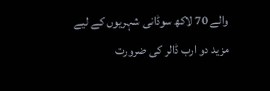والے 70 لاکھ سوڈانی شہریوں کے لیے مزید دو ارب ڈالر کی ضرورت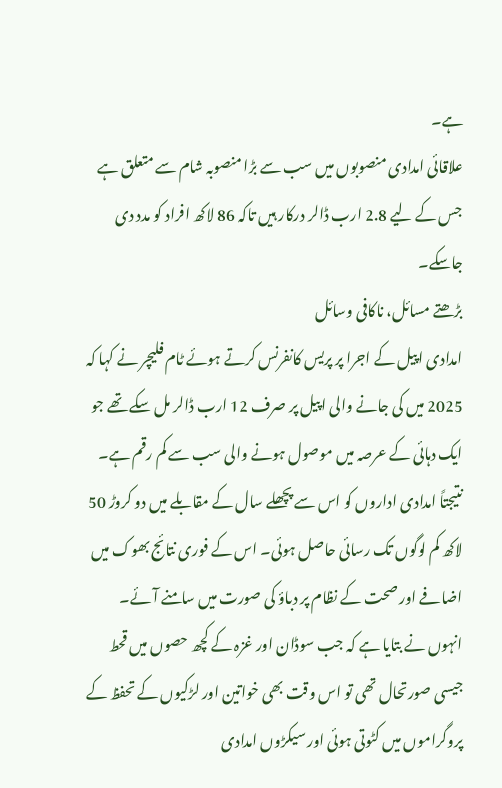ہے۔
علاقائی امدادی منصوبوں میں سب سے بڑا منصوبہ شام سے متعلق ہے جس کے لیے 2.8 ارب ڈالر درکار ہیں تاکہ 86 لاکھ افراد کو مدد دی جاسکے۔
بڑھتے مسائل، ناکافی وسائل
امدادی اپیل کے اجرا پر پریس کانفرنس کرتے ہوئے ٹام فلیچر نے کہا کہ 2025 میں کی جانے والی اپیل پر صرف 12 ارب ڈالر مل سکے تھے جو ایک دہائی کے عرصہ میں موصول ہونے والی سب سے کم رقم ہے۔ نتیجتاً امدادی اداروں کو اس سے پچھلے سال کے مقابلے میں دو کروڑ 50 لاکھ کم لوگوں تک رسائی حاصل ہوئی۔ اس کے فوری نتائج بھوک میں اضافے اور صحت کے نظام پر دباؤ کی صورت میں سامنے آئے۔
انہوں نے بتایا ہے کہ جب سوڈان اور غزہ کے کچھ حصوں میں قحط جیسی صورتحال تھی تو اس وقت بھی خواتین اور لڑکیوں کے تحفظ کے پروگراموں میں کٹوتی ہوئی اور سیکڑوں امدادی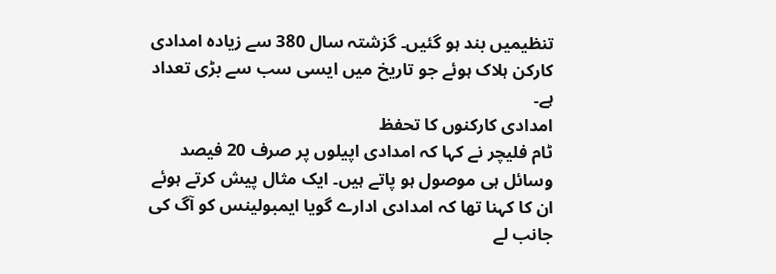تنظیمیں بند ہو گئیں۔ گزشتہ سال 380 سے زیادہ امدادی کارکن ہلاک ہوئے جو تاریخ میں ایسی سب سے بڑی تعداد ہے۔
امدادی کارکنوں کا تحفظ
ٹام فلیچر نے کہا کہ امدادی اپیلوں پر صرف 20 فیصد وسائل ہی موصول ہو پاتے ہیں۔ ایک مثال پیش کرتے ہوئے ان کا کہنا تھا کہ امدادی ادارے گویا ایمبولینس کو آگ کی جانب لے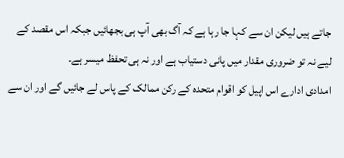جاتے ہیں لیکن ان سے کہا جا رہا ہے کہ آگ بھی آپ ہی بجھائیں جبکہ اس مقصد کے لیے نہ تو ضروری مقدار میں پانی دستیاب ہے اور نہ ہی تحفظ میسر ہے۔
امدادی ادارے اس اپیل کو اقوام متحدہ کے رکن ممالک کے پاس لے جائیں گے اور ان سے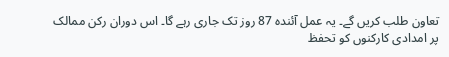تعاون طلب کریں گے۔ یہ عمل آئندہ 87 روز تک جاری رہے گا۔ اس دوران رکن ممالک پر امدادی کارکنوں کو تحفظ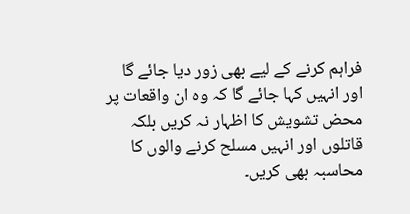فراہم کرنے کے لیے بھی زور دیا جائے گا اور انہیں کہا جائے گا کہ وہ ان واقعات پر محض تشویش کا اظہار نہ کریں بلکہ قاتلوں اور انہیں مسلح کرنے والوں کا محاسبہ بھی کریں۔